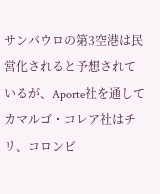サンパウロの第3空港は民営化されると予想されているが、Aporte社を通してカマルゴ・コレア社はチリ、コロンビ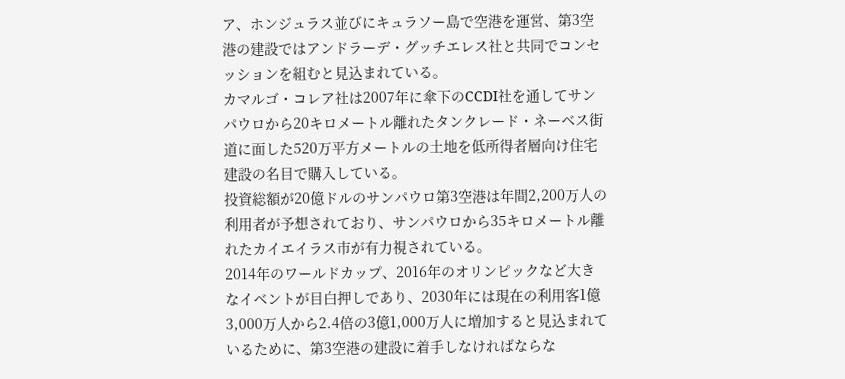ア、ホンジュラス並びにキュラソー島で空港を運営、第3空港の建設ではアンドラーデ・グッチエレス社と共同でコンセッションを組むと見込まれている。
カマルゴ・コレア社は2007年に傘下のCCDI社を通してサンパウロから20キロメートル離れたタンクレード・ネーベス街道に面した520万平方メートルの土地を低所得者層向け住宅建設の名目で購入している。
投資総額が20億ドルのサンパウロ第3空港は年間2,200万人の利用者が予想されており、サンパウロから35キロメートル離れたカイエイラス市が有力視されている。
2014年のワールドカップ、2016年のオリンピックなど大きなイベントが目白押しであり、2030年には現在の利用客1億3,000万人から2.4倍の3億1,000万人に増加すると見込まれているために、第3空港の建設に着手しなければならな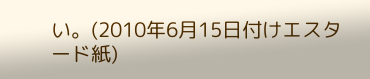い。(2010年6月15日付けエスタード紙)